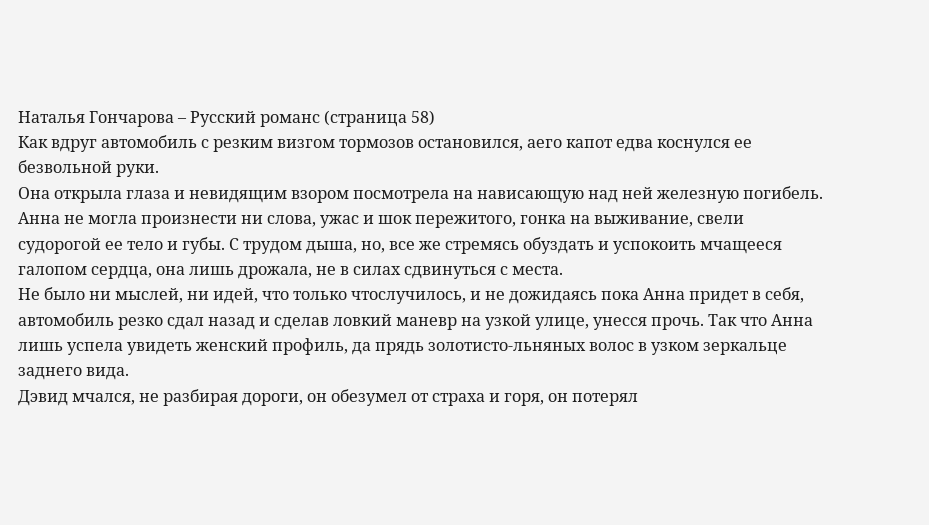Наталья Гончарова – Русский романс (страница 58)
Как вдруг автомобиль с резким визгом тормозов остановился, аего капот едва коснулся ее безвольной руки.
Она открыла глаза и невидящим взором посмотрела на нависающую над ней железную погибель.
Анна не могла произнести ни слова, ужас и шок пережитого, гонка на выживание, свели судорогой ее тело и губы. С трудом дыша, но, все же стремясь обуздать и успокоить мчащееся галопом сердца, она лишь дрожала, не в силах сдвинуться с места.
Не было ни мыслей, ни идей, что только чтослучилось, и не дожидаясь пока Анна придет в себя, автомобиль резко сдал назад и сделав ловкий маневр на узкой улице, унесся прочь. Так что Анна лишь успела увидеть женский профиль, да прядь золотисто-льняных волос в узком зеркальце заднего вида.
Дэвид мчался, не разбирая дороги, он обезумел от страха и горя, он потерял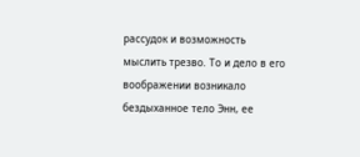рассудок и возможность мыслить трезво. То и дело в его воображении возникало бездыханное тело Энн, ее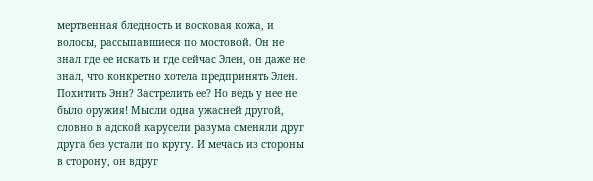мертвенная бледность и восковая кожа, и волосы, рассыпавшиеся по мостовой. Он не знал где ее искать и где сейчас Элен, он даже не знал, что конкретно хотела предпринять Элен. Похитить Энн? Застрелить ее? Но ведь у нее не было оружия! Мысли одна ужасней другой, словно в адской карусели разума сменяли друг друга без устали по кругу. И мечась из стороны в сторону, он вдруг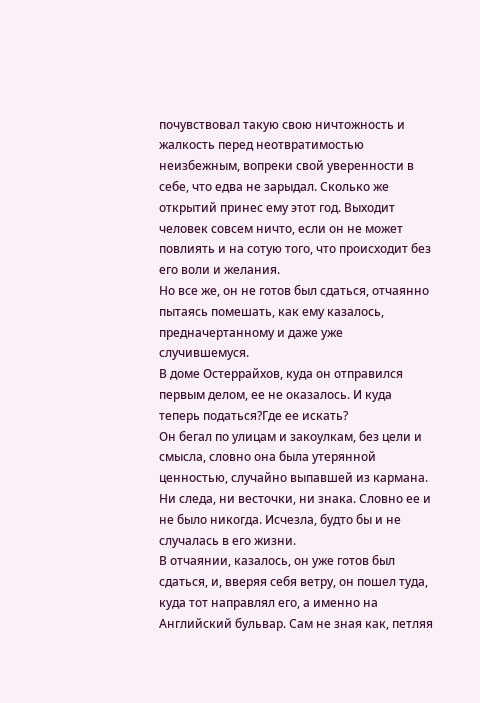почувствовал такую свою ничтожность и жалкость перед неотвратимостью неизбежным, вопреки свой уверенности в себе, что едва не зарыдал. Сколько же открытий принес ему этот год. Выходит человек совсем ничто, если он не может повлиять и на сотую того, что происходит без его воли и желания.
Но все же, он не готов был сдаться, отчаянно пытаясь помешать, как ему казалось, предначертанному и даже уже случившемуся.
В доме Остеррайхов, куда он отправился первым делом, ее не оказалось. И куда теперь податься?Где ее искать?
Он бегал по улицам и закоулкам, без цели и смысла, словно она была утерянной ценностью, случайно выпавшей из кармана. Ни следа, ни весточки, ни знака. Словно ее и не было никогда. Исчезла, будто бы и не случалась в его жизни.
В отчаянии, казалось, он уже готов был сдаться, и, вверяя себя ветру, он пошел туда, куда тот направлял его, а именно на Английский бульвар. Сам не зная как, петляя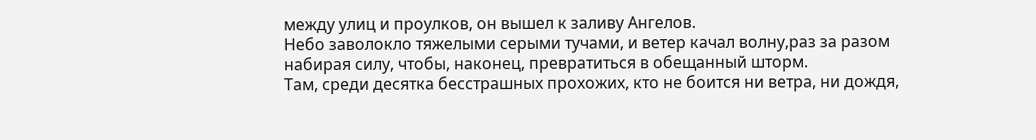между улиц и проулков, он вышел к заливу Ангелов.
Небо заволокло тяжелыми серыми тучами, и ветер качал волну,раз за разом набирая силу, чтобы, наконец, превратиться в обещанный шторм.
Там, среди десятка бесстрашных прохожих, кто не боится ни ветра, ни дождя,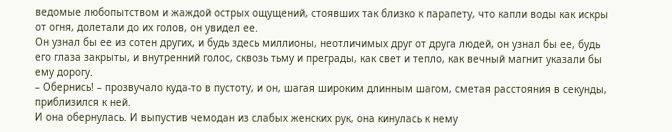ведомые любопытством и жаждой острых ощущений, стоявших так близко к парапету, что капли воды как искры от огня, долетали до их голов, он увидел ее.
Он узнал бы ее из сотен других, и будь здесь миллионы, неотличимых друг от друга людей, он узнал бы ее, будь его глаза закрыты, и внутренний голос, сквозь тьму и преграды, как свет и тепло, как вечный магнит указали бы ему дорогу.
– Обернись! – прозвучало куда-то в пустоту, и он, шагая широким длинным шагом, сметая расстояния в секунды, приблизился к ней.
И она обернулась. И выпустив чемодан из слабых женских рук, она кинулась к нему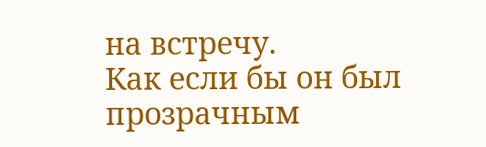на встречу.
Как если бы он был прозрачным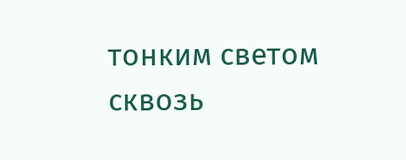тонким светом сквозь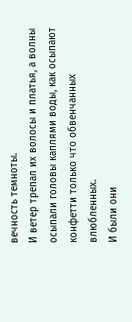вечность темноты.
И ветер трепал их волосы и платья, а волны осыпали головы каплями воды, как осыпают конфетти только что обвенчанных влюбленных.
И были они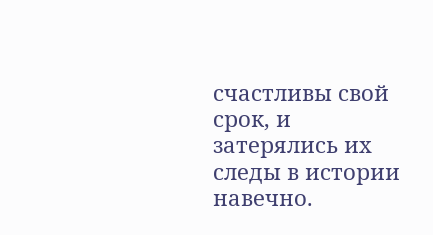счастливы свой срок, и затерялись их следы в истории навечно.